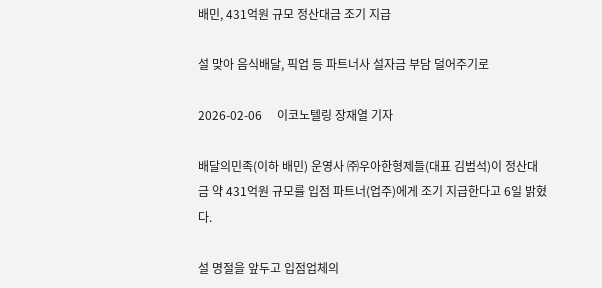배민, 431억원 규모 정산대금 조기 지급

설 맞아 음식배달, 픽업 등 파트너사 설자금 부담 덜어주기로

2026-02-06     이코노텔링 장재열 기자

배달의민족(이하 배민) 운영사 ㈜우아한형제들(대표 김범석)이 정산대금 약 431억원 규모를 입점 파트너(업주)에게 조기 지급한다고 6일 밝혔다.

설 명절을 앞두고 입점업체의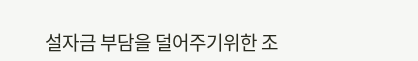설자금 부담을 덜어주기위한 조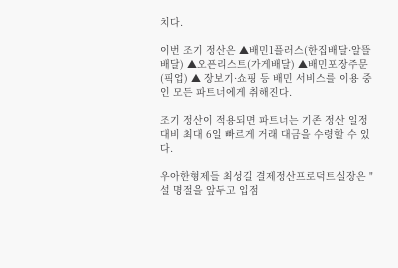치다.

이번 조기 정산은 ▲배민1플러스(한집배달·알뜰배달) ▲오픈리스트(가게배달) ▲배민포장주문(픽업) ▲ 장보기·쇼핑 등 배민 서비스를 이용 중인 모든 파트너에게 취해진다.

조기 정산이 적용되면 파트너는 기존 정산 일정 대비 최대 6일 빠르게 거래 대금을 수령할 수 있다.

우아한형제들 최성길 결제정산프로덕트실장은 "설 명절을 앞두고 입점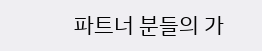파트너 분들의 가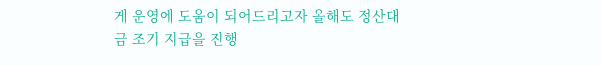게 운영에 도움이 되어드리고자 올해도 정산대금 조기 지급을 진행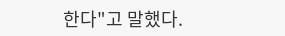한다"고 말했다.